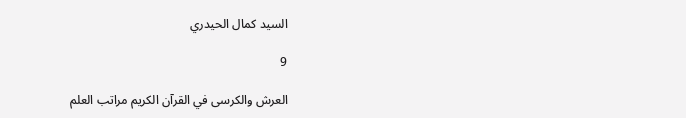السيد كمال الحيدري

9

العرش والكرسى في القرآن الكريم مراتب العلم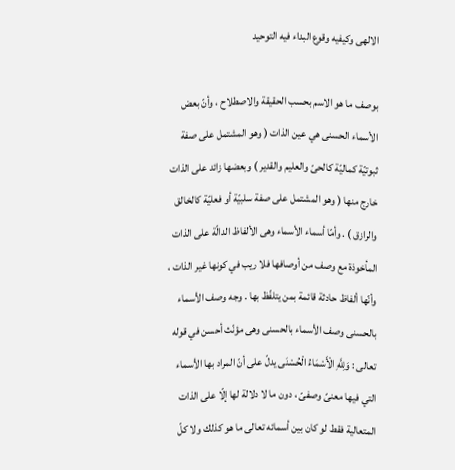الالهى وكيفيه وقوع البداء فيه التوحيد

بوصف ما هو الاسم بحسب الحقيقة والاصطلاح ، وأنّ بعض الأسماء الحسنى هي عين الذات ( وهو المشتمل على صفة ثبوتيّة كماليّة كالحىّ والعليم والقدير ) وبعضها زائد على الذات خارج منها ( وهو المشتمل على صفة سلبيّة أو فعليّة كالخالق والرازق ) . وأمّا أسماء الأسماء وهى الألفاظ الدالّة على الذات المأخوذة مع وصف من أوصافها فلا ريب في كونها غير الذات ، وأنّها ألفاظ حادثة قائمة بمن يتلفّظ بها . وجه وصف الأسماء بالحسنى وصف الأسماء بالحسنى وهى مؤنّث أحسن في قوله تعالى : وَلِلَّهِ الْأَسْمَاءُ الْحُسْنَى يدلّ على أنّ المراد بها الأسماء التي فيها معنىً وصفىّ ، دون ما لا دلالة لها إلّا على الذات المتعالية فقط لو كان بين أسمائه تعالى ما هو كذلك ولا كلّ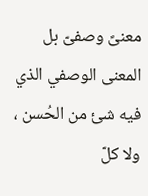معنىً وصفىّ بل المعنى الوصفي الذي فيه شئ من الحُسن ، ولا كلّ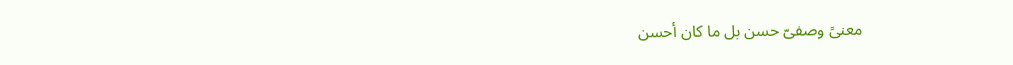معنىً وصفىّ حسن بل ما كان أحسن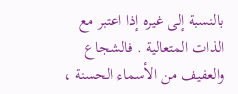بالنسبة إلى غيره إذا اعتبر مع الذات المتعالية . فالشجاع والعفيف من الأسماء الحسنة ،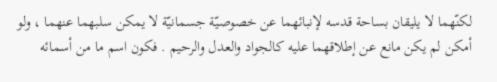لكنّهما لا يليقان بساحة قدسه لإنبائهما عن خصوصيّة جسمانيّة لا يمكن سلبهما عنهما ، ولو أمكن لم يكن مانع عن إطلاقهما عليه كالجواد والعدل والرحيم . فكون اسم ما من أسمائه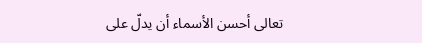تعالى أحسن الأسماء أن يدلّ على